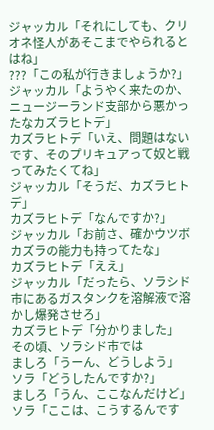ジャッカル「それにしても、クリオネ怪人があそこまでやられるとはね」
???「この私が行きましょうか?」
ジャッカル「ようやく来たのか、ニュージーランド支部から悪かったなカズラヒトデ」
カズラヒトデ「いえ、問題はないです、そのプリキュアって奴と戦ってみたくてね」
ジャッカル「そうだ、カズラヒトデ」
カズラヒトデ「なんですか?」
ジャッカル「お前さ、確かウツボカズラの能力も持ってたな」
カズラヒトデ「ええ」
ジャッカル「だったら、ソラシド市にあるガスタンクを溶解液で溶かし爆発させろ」
カズラヒトデ「分かりました」
その頃、ソラシド市では
ましろ「うーん、どうしよう」
ソラ「どうしたんですか?」
ましろ「うん、ここなんだけど」
ソラ「ここは、こうするんです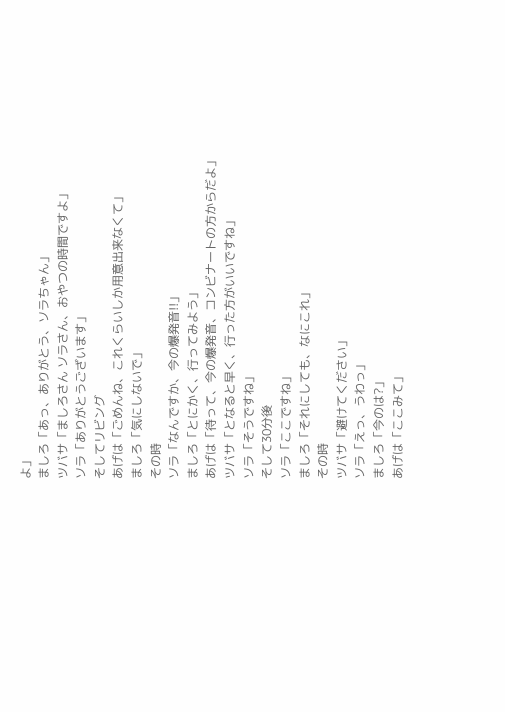よ」
ましろ「あっ、ありがとう、ソラちゃん」
ツバサ「ましろさん ソラさん、おやつの時間ですよ」
ソラ「ありがとうございます」
そしてリビング
あげは「ごめんね、これくらいしか用意出来なくて」
ましろ「気にしないで」
その時
ソラ「なんですか、今の爆発音!!」
ましろ「とにかく、行ってみよう」
あげは「待って、今の爆発音、コンビナートの方からだよ」
ツバサ「となると早く、行った方がいいですね」
ソラ「そうですね」
そして30分後
ソラ「ここですね」
ましろ「それにしても、なにこれ」
その時
ツバサ「避けてください」
ソラ「えっ、うわっ」
ましろ「今のは?」
あげは「ここみて」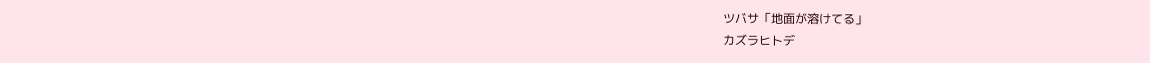ツバサ「地面が溶けてる」
カズラヒトデ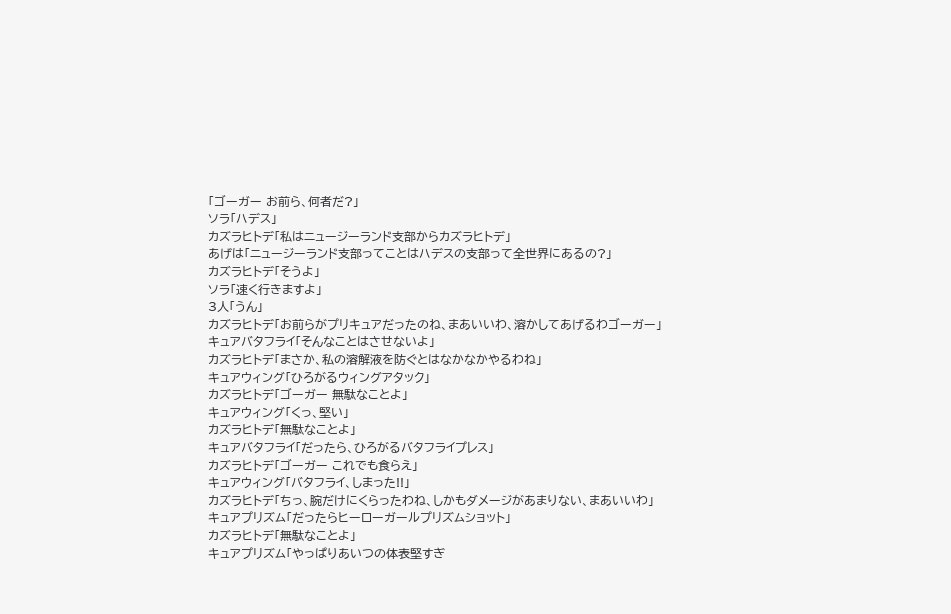「ゴーガー お前ら、何者だ?」
ソラ「ハデス」
カズラヒトデ「私はニュージーランド支部からカズラヒトデ」
あげは「ニュージーランド支部ってことはハデスの支部って全世界にあるの?」
カズラヒトデ「そうよ」
ソラ「速く行きますよ」
3人「うん」
カズラヒトデ「お前らがプリキュアだったのね、まあいいわ、溶かしてあげるわゴーガー」
キュアバタフライ「そんなことはさせないよ」
カズラヒトデ「まさか、私の溶解液を防ぐとはなかなかやるわね」
キュアウィング「ひろがるウィングアタック」
カズラヒトデ「ゴーガー 無駄なことよ」
キュアウィング「くっ、堅い」
カズラヒトデ「無駄なことよ」
キュアバタフライ「だったら、ひろがるバタフライプレス」
カズラヒトデ「ゴーガー これでも食らえ」
キュアウィング「バタフライ、しまった!!」
カズラヒトデ「ちっ、腕だけにくらったわね、しかもダメージがあまりない、まあいいわ」
キュアプリズム「だったらヒーローガールプリズムショット」
カズラヒトデ「無駄なことよ」
キュアプリズム「やっぱりあいつの体表堅すぎ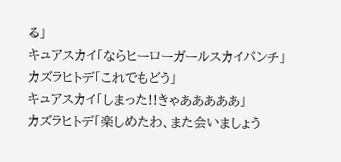る」
キュアスカイ「ならヒーローガールスカイパンチ」
カズラヒトデ「これでもどう」
キュアスカイ「しまった!!きゃあああああ」
カズラヒトデ「楽しめたわ、また会いましょう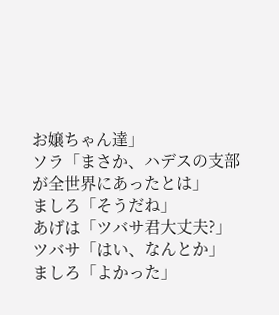お嬢ちゃん達」
ソラ「まさか、ハデスの支部が全世界にあったとは」
ましろ「そうだね」
あげは「ツバサ君大丈夫?」
ツバサ「はい、なんとか」
ましろ「よかった」